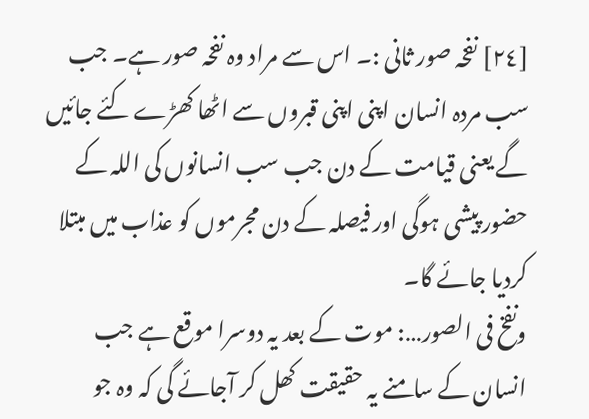[٢٤] نفخہ صور ثانی :۔ اس سے مراد وہ نفخہ صور ہے۔ جب سب مردہ انسان اپنی اپنی قبروں سے اٹھا کھڑے کئے جائیں گے یعنی قیامت کے دن جب سب انسانوں کی اللہ کے حضور پیشی ہوگی اور فیصلہ کے دن مجرموں کو عذاب میں مبتلا کردیا جائے گا۔
ونفخ فی الصور…: موت کے بعد یہ دوسرا موقع ہے جب انسان کے سامنے یہ حقیقت کھل کر آجائے گی کہ وہ جو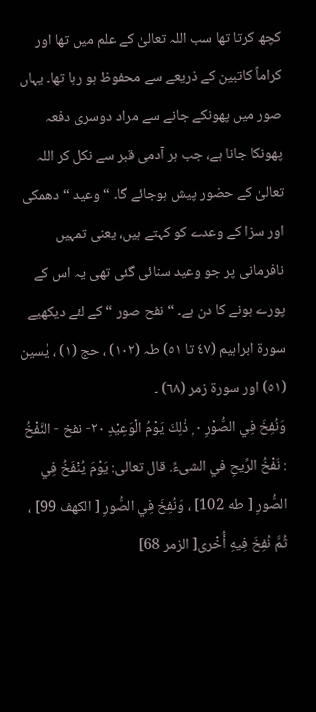کچھ کرتا تھا سب اللہ تعالیٰ کے علم میں تھا اور کراماً کاتبین کے ذریعے سے محفوظ ہو رہا تھا۔ یہاں صور میں پھونکے جانے سے مراد دوسری دفعہ پھونکا جانا ہے، جب ہر آدمی قبر سے نکل کر اللہ تعالیٰ کے حضور پیش ہوجائے گا۔ “ وعید “ دھمکی اور سزا کے وعدے کو کہتے ہیں، یعنی تمہیں نافرمانی پر جو وعید سنائی گئی تھی یہ اس کے پورے ہونے کا دن ہے۔ “ نفح صور “ کے لئے دیکھیے سورة ابراہیم (٤٧ تا ٥١) طہ (١٠٢) ، حج (١) ، یٰسین (٥١) اور سورة زمر (٦٨) ۔
وَنُفِخَ فِي الصُّوْرِ ٠ ۭ ذٰلِكَ يَوْمُ الْوَعِيْدِ ٢٠- نفخ - النَّفْخُ : نَفْخُ الرِّيحِ في الشیءِّ. قال تعالی: يَوْمَ يُنْفَخُ فِي الصُّورِ [ طه 102] ، وَنُفِخَ فِي الصُّورِ [ الكهف 99] ، ثُمَّ نُفِخَ فِيهِ أُخْرى[ الزمر 68]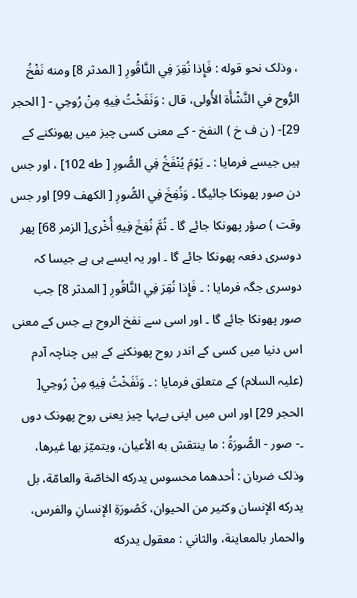، وذلک نحو قوله : فَإِذا نُقِرَ فِي النَّاقُورِ [ المدثر 8] ومنه نَفْخُ الرُّوح في النَّشْأَة الأُولی، قال : وَنَفَخْتُ فِيهِ مِنْ رُوحِي - [ الحجر 29]- ( ن ف خ ) النفخ - کے معنی کسی چیز میں پھونکنے کے ہیں جیسے فرمایا : ۔ يَوْمَ يُنْفَخُ فِي الصُّورِ [ طه 102] ، اور جس دن صور پھونکا جائیگا ۔ وَنُفِخَ فِي الصُّورِ [ الكهف 99] اور جس وقت ) صؤر پھونکا جائے گا ۔ ثُمَّ نُفِخَ فِيهِ أُخْرى[ الزمر 68] پھر دوسری دفعہ پھونکا جائے گا ۔ اور یہ ایسے ہی ہے جیسا کہ دوسری جگہ فرمایا : ۔ فَإِذا نُقِرَ فِي النَّاقُورِ [ المدثر 8] جب صور پھونکا جائے گا ۔ اور اسی سے نفخ الروح ہے جس کے معنی اس دنیا میں کسی کے اندر روح پھونکنے کے ہیں چناچہ آدم (علیہ السلام) کے متعلق فرمایا : ۔ وَنَفَخْتُ فِيهِ مِنْ رُوحِي[ الحجر 29] اور اس میں اپنی بےبہا چیز یعنی روح پھونک دوں ۔- صور - الصُّورَةُ : ما ينتقش به الأعيان، ويتميّز بها غيرها، وذلک ضربان : أحدهما محسوس يدركه الخاصّة والعامّة، بل يدركه الإنسان وكثير من الحیوان، كَصُورَةِ الإنسانِ والفرس، والحمار بالمعاینة، والثاني : معقول يدركه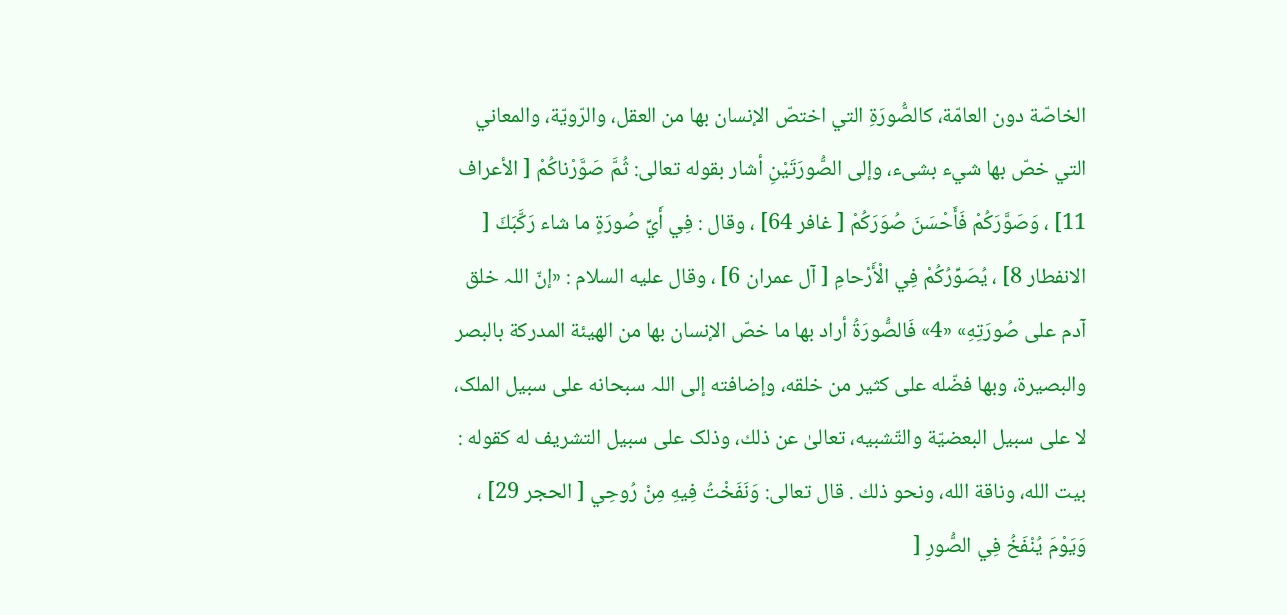الخاصّة دون العامّة، کالصُّورَةِ التي اختصّ الإنسان بها من العقل، والرّويّة، والمعاني التي خصّ بها شيء بشیء، وإلى الصُّورَتَيْنِ أشار بقوله تعالی: ثُمَّ صَوَّرْناكُمْ [ الأعراف 11] ، وَصَوَّرَكُمْ فَأَحْسَنَ صُوَرَكُمْ [ غافر 64] ، وقال : فِي أَيِّ صُورَةٍ ما شاء رَكَّبَكَ [ الانفطار 8] ، يُصَوِّرُكُمْ فِي الْأَرْحامِ [ آل عمران 6] ، وقال عليه السلام : «إنّ اللہ خلق آدم علی صُورَتِهِ» «4» فَالصُّورَةُ أراد بها ما خصّ الإنسان بها من الهيئة المدرکة بالبصر والبصیرة، وبها فضّله علی كثير من خلقه، وإضافته إلى اللہ سبحانه علی سبیل الملک، لا علی سبیل البعضيّة والتّشبيه، تعالیٰ عن ذلك، وذلک علی سبیل التشریف له کقوله : بيت الله، وناقة الله، ونحو ذلك . قال تعالی: وَنَفَخْتُ فِيهِ مِنْ رُوحِي [ الحجر 29] ، وَيَوْمَ يُنْفَخُ فِي الصُّورِ [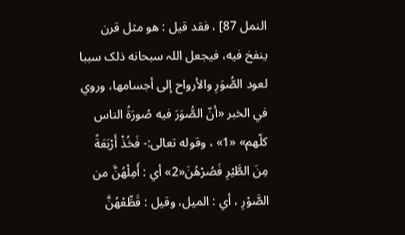النمل 87] ، فقد قيل : هو مثل قرن ينفخ فيه، فيجعل اللہ سبحانه ذلک سببا لعود الصُّوَرِ والأرواح إلى أجسامها، وروي في الخبر «أنّ الصُّوَرَ فيه صُورَةُ الناس کلّهم» «1» ، وقوله تعالی:- فَخُذْ أَرْبَعَةً مِنَ الطَّيْرِ فَصُرْهُنَ«2» أي : أَمِلْهُنَّ من الصَّوْرِ ، أي : المیل، وقیل : قَطِّعْهُنَّ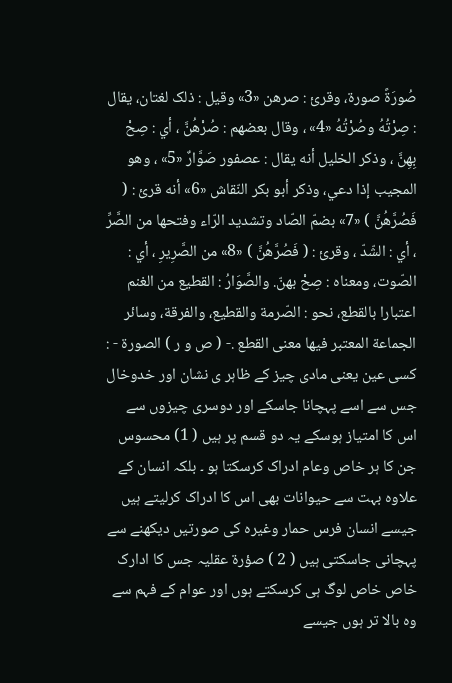صُورَةً صورة، وقرئ : صرهن «3» وقیل : ذلک لغتان، يقال : صِرْتُهُ وصُرْتُهُ «4» ، وقال بعضهم : صُرْهُنَّ ، أي : صِحْ بِهِنَّ ، وذکر الخلیل أنه يقال : عصفور صَوَّارٌ «5» ، وهو المجیب إذا دعي، وذکر أبو بکر النّقاش «6» أنه قرئ : ( فَصُرَّهُنَّ ) «7» بضمّ الصّاد وتشدید الرّاء وفتحها من الصَّرِّ ، أي : الشّدّ ، وقرئ : ( فَصُرَّهُنَّ ) «8» من الصَّرِيرِ ، أي : الصّوت، ومعناه : صِحْ بهنّ. والصَّوَارُ : القطیع من الغنم اعتبارا بالقطع، نحو : الصّرمة والقطیع، والفرقة، وسائر الجماعة المعتبر فيها معنی القطع .- ( ص و ر ) الصورۃ - : کسی عین یعنی مادی چیز کے ظاہر ی نشان اور خدوخال جس سے اسے پہچانا جاسکے اور دوسری چیزوں سے اس کا امتیاز ہوسکے یہ دو قسم پر ہیں ( 1) محسوس جن کا ہر خاص وعام ادراک کرسکتا ہو ۔ بلکہ انسان کے علاوہ بہت سے حیوانات بھی اس کا ادراک کرلیتے ہیں جیسے انسان فرس حمار وغیرہ کی صورتیں دیکھنے سے پہچانی جاسکتی ہیں ( 2 ) صؤرۃ عقلیہ جس کا ادارک خاص خاص لوگ ہی کرسکتے ہوں اور عوام کے فہم سے وہ بالا تر ہوں جیسے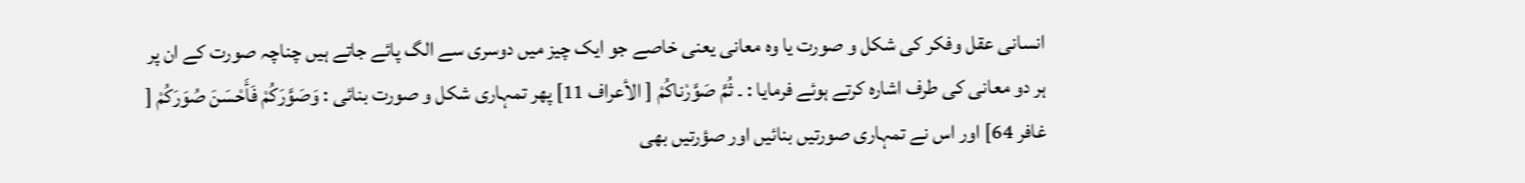انسانی عقل وفکر کی شکل و صورت یا وہ معانی یعنی خاصے جو ایک چیز میں دوسری سے الگ پائے جاتے ہیں چناچہ صورت کے ان پر ہر دو معانی کی طرف اشارہ کرتے ہوئے فرمایا : ۔ ثُمَّ صَوَّرْناكُمْ [ الأعراف 11] پھر تمہاری شکل و صورت بنائی : وَصَوَّرَكُمْ فَأَحْسَنَ صُوَرَكُمْ [ غافر 64] اور اس نے تمہاری صورتیں بنائیں اور صؤرتیں بھی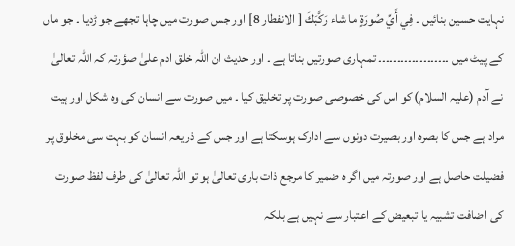نہایت حسین بنائیں ۔ فِي أَيِّ صُورَةٍ ما شاء رَكَّبَكَ [ الانفطار 8] اور جس صورت میں چاہا تجھے جو ڑدیا ۔ جو ماں کے پیٹ میں ۔۔۔۔۔۔۔۔۔۔۔۔۔۔۔۔۔۔۔ تمہاری صورتیں بناتا ہے ۔ اور حدیث ان اللہ خلق ادم علیٰ صؤرتہ کہ اللہ تعالیٰ نے آدم (علیہ السلام) کو اس کی خصوصی صورت پر تخلیق کیا ۔ میں صورت سے انسان کی وہ شکل اور ہیت مراد ہے جس کا بصرہ اور بصیرت دونوں سے ادارک ہوسکتا ہے اور جس کے ذریعہ انسان کو بہت سی مخلوق پر فضیلت حاصل ہے اور صورتہ میں اگر ہ ضمیر کا مرجع ذات باری تعالیٰ ہو تو اللہ تعالیٰ کی طرف لفظ صورت کی اضافت تشبیہ یا تبعیض کے اعتبار سے نہیں ہے بلکہ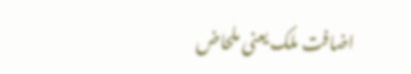اضافت ملک یعنی ملحاض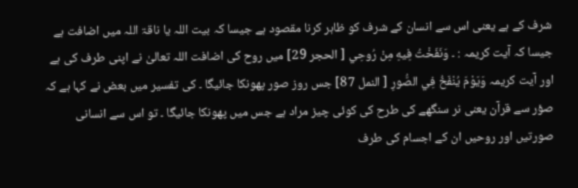شرف کے ہے یعنی اس سے انسان کے شرف کو ظاہر کرنا مقصود ہے جیسا کہ بیت اللہ یا ناقۃ اللہ میں اضافت ہے جیسا کہ آیت کریمہ : ۔ وَنَفَخْتُ فِيهِ مِنْ رُوحِي [ الحجر 29] میں روح کی اضافت اللہ تعالیٰ نے اپنی طرف کی ہے اور آیت کریمہ وَيَوْمَ يُنْفَخُ فِي الصُّورِ [ النمل 87] جس روز صور پھونکا جائیگا ۔ کی تفسیر میں بعض نے کہا ہے کہ صؤر سے قرآن یعنی نر سنگھے کی طرح کی کوئی چیز مراد ہے جس میں پھونکا جائیگا ۔ تو اس سے انسانی صورتیں اور روحیں ان کے اجسام کی طرف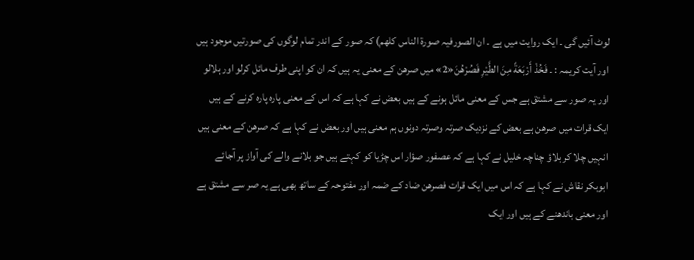لوٹ آئیں گی ۔ ایک روایت میں ہے ۔ ان الصورفیہ صورۃ الناس کلھم) کہ صور کے اندر تمام لوگوں کی صورتیں موجود ہیں اور آیت کریمہ : ۔ فَخُذْ أَرْبَعَةً مِنَ الطَّيْرِ فَصُرْهُنَ«2» میں صرھن کے معنی یہ ہیں کہ ان کو اپنی طرف مائل کرلو اور ہلالو اور یہ صور سے مشتق ہے جس کے معنی مائل ہونے کے ہیں بعض نے کہا ہے کہ اس کے معنی پارہ پارہ کرنے کے ہیں ایک قرات میں صرھن ہے بعض کے نزدیک صرتہ وصرتہ دونوں ہم معنی ہیں اور بعض نے کہا ہے کہ صرھن کے معنی ہیں انہیں چلا کر بلاؤ چناچہ خلیل نے کہا ہے کہ عصفور صؤار اس چڑیا کو کہتے ہیں جو بلانے والے کی آواز پر آجائے ابوبکر نقاش نے کہا ہے کہ اس میں ایک قرات فصرھن ضاد کے ضمہ اور مفتوحہ کے ساتھ بھی ہے یہ صر سے مشتق ہے اور معنی باندھنے کے ہیں اور ایک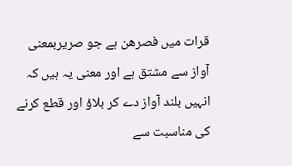قرات میں فصرھن ہے جو صریربمعنی آواز سے مشتق ہے اور معنی یہ ہیں کہ انہیں بلند آواز دے کر بلاؤ اور قطع کرنے کی مناسبت سے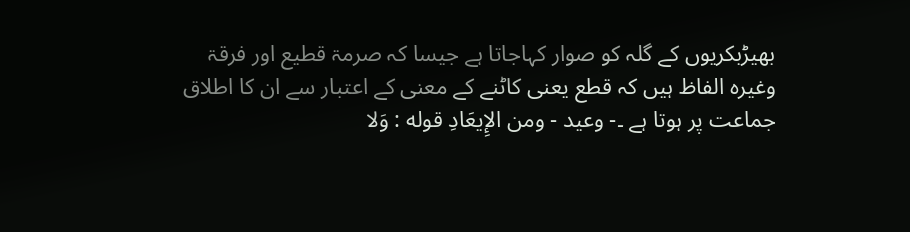بھیڑبکریوں کے گلہ کو صوار کہاجاتا ہے جیسا کہ صرمۃ قطیع اور فرقۃ وغیرہ الفاظ ہیں کہ قطع یعنی کاٹنے کے معنی کے اعتبار سے ان کا اطلاق جماعت پر ہوتا ہے ۔- وعید - ومن الإِيعَادِ قوله : وَلا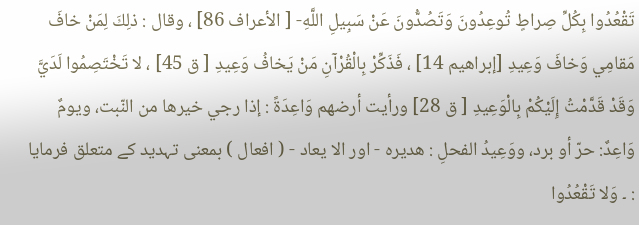تَقْعُدُوا بِكُلِّ صِراطٍ تُوعِدُونَ وَتَصُدُّونَ عَنْ سَبِيلِ اللَّهِ- [ الأعراف 86] ، وقال : ذلِكَ لِمَنْ خافَ مَقامِي وَخافَ وَعِيدِ [إبراهيم 14] ، فَذَكِّرْ بِالْقُرْآنِ مَنْ يَخافُ وَعِيدِ [ ق 45] ، لا تَخْتَصِمُوا لَدَيَّ وَقَدْ قَدَّمْتُ إِلَيْكُمْ بِالْوَعِيدِ [ ق 28] ورأيت أرضهم وَاعِدَةً : إذا رجي خيرها من النّبت، ويومٌ وَاعِدٌ: حرّ أو برد، ووَعِيدُ الفحلِ : هديره - اور الا یعاد - ( افعال ) بمعنی تہدید کے متعلق فرمایا : ۔ وَلا تَقْعُدُوا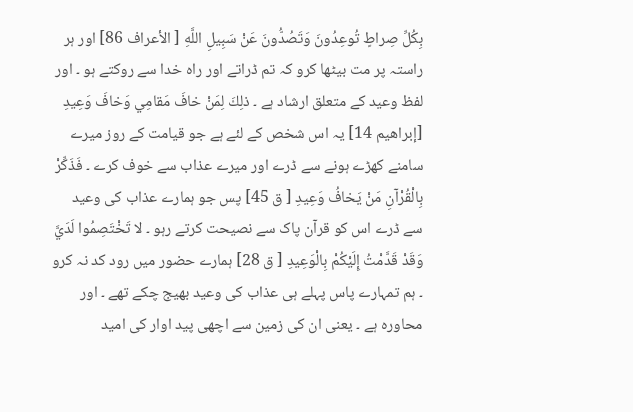بِكُلِّ صِراطٍ تُوعِدُونَ وَتَصُدُّونَ عَنْ سَبِيلِ اللَّهِ [ الأعراف 86] اور ہر راستہ پر مت بیٹھا کرو کہ تم ڈراتے اور راہ خدا سے روکتے ہو ۔ اور لفظ وعید کے متعلق ارشاد ہے ۔ ذلِكَ لِمَنْ خافَ مَقامِي وَخافَ وَعِيدِ [إبراهيم 14] یہ اس شخص کے لئے ہے جو قیامت کے روز میرے سامنے کھڑے ہونے سے ڈرے اور میرے عذاب سے خوف کرے ۔ فَذَكِّرْ بِالْقُرْآنِ مَنْ يَخافُ وَعِيدِ [ ق 45] پس جو ہمارے عذاب کی وعید سے ڈرے اس کو قرآن پاک سے نصیحت کرتے رہو ۔ لا تَخْتَصِمُوا لَدَيَّ وَقَدْ قَدَّمْتُ إِلَيْكُمْ بِالْوَعِيدِ [ ق 28] ہمارے حضور میں رود کد نہ کرو ۔ ہم تمہارے پاس پہلے ہی عذاب کی وعید بھیج چکے تھے ۔ اور محاورہ ہے ۔ یعنی ان کی زمین سے اچھی پید اوار کی امید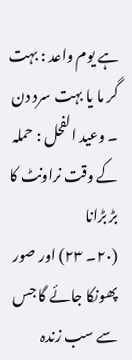ہے یوم واعد : بہت گر ما یا بہت سرد دن ۔ وعید الفحل : حملہ کے وقت نراونٹ کا بڑ بڑانا
(٢٠۔ ٢٣) اور صور پھونکا جائے گا جس سے سب زندہ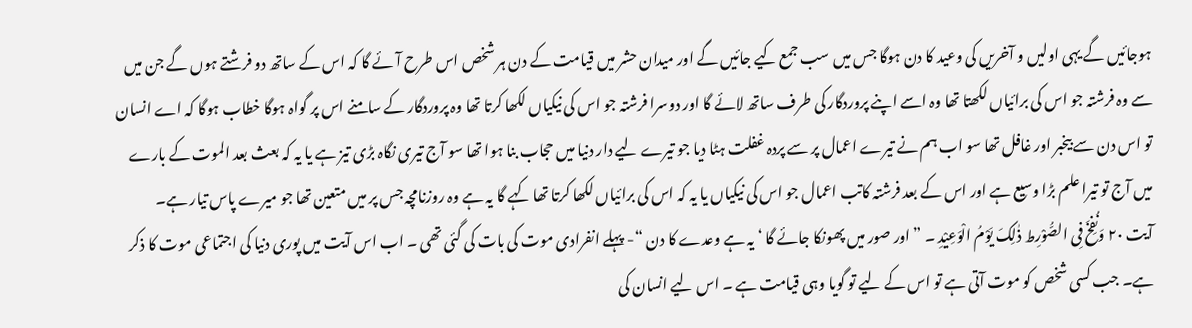ہوجائیں گے یہی اولیں و آخریں کی وعید کا دن ہوگا جس میں سب جمع کیے جائیں گے اور میدان حشر میں قیامت کے دن ہر شخص اس طرح آئے گا کہ اس کے ساتھ دو فرشتے ہوں گے جن میں سے وہ فرشتہ جو اس کی برائیاں لکھتا تھا وہ اسے اپنے پروردگار کی طرف ساتھ لائے گا اور دوسرا فرشتہ جو اس کی نیکیاں لکھا کرتا تھا وہ پروردگار کے سامنے اس پر گواہ ہوگا خطاب ہوگا کہ اے انسان تو اس دن سے بیخبر اور غافل تھا سو اب ہم نے تیرے اعمال پر سے پردہ غفلت ہٹا دیا جو تیرے لیے دار دنیا میں حجاب بنا ہوا تھا سو آج تیری نگاہ بڑی تیز ہے یا یہ کہ بعث بعد الموت کے بارے میں آج تو تیرا علم بڑا وسیع ہے اور اس کے بعد فرشتہ کاتب اعمال جو اس کی نیکیاں یا یہ کہ اس کی برائیاں لکھا کرتا تھا کہے گا یہ ہے وہ روزنامچہ جس پر میں متعین تھا جو میرے پاس تیار ہے۔
آیت ٢٠ وَنُفِخَ فِی الصُّوْرِط ذٰلِکَ یَوْمُ الْوَعِیْدِ ۔ ” اور صور میں پھونکا جائے گا ‘ یہ ہے وعدے کا دن “- پہلے انفرادی موت کی بات کی گئی تھی ۔ اب اس آیت میں پوری دنیا کی اجتماعی موت کا ذکر ہے۔ جب کسی شخص کو موت آتی ہے تو اس کے لیے تو گویا وہی قیامت ہے ۔ اس لیے انسان کی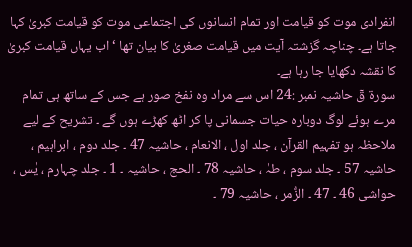انفرادی موت کو قیامت اور تمام انسانوں کی اجتماعی موت کو قیامت کبریٰ کہا جاتا ہے۔ چناچہ گزشتہ آیت میں قیامت صغریٰ کا بیان تھا ‘ اب یہاں قیامت کبریٰ کا نقشہ دکھایا جا رہا ہے۔
سورة قٓ حاشیہ نمبر :24 اس سے مراد وہ نفخ صور ہے جس کے ساتھ ہی تمام مرے ہوئے لوگ دوبارہ حیات جسمانی پا کر اٹھ کھڑے ہوں گے ۔ تشریح کے لیے ملاحظہ ہو تفہیم القرآن ، جلد اول ، الانعام ، حاشیہ 47 ۔ جلد دوم ، ابراہیم ، حاشیہ 57 ۔ جلد سوم ، طہٰ ، حاشیہ 78 ۔ الحج ، حاشیہ ۔ 1 ۔ جلد چہارم ، یٰس ، حواشی 46 ۔ 47 ۔ الزُّمر ، حاشیہ 79 ۔